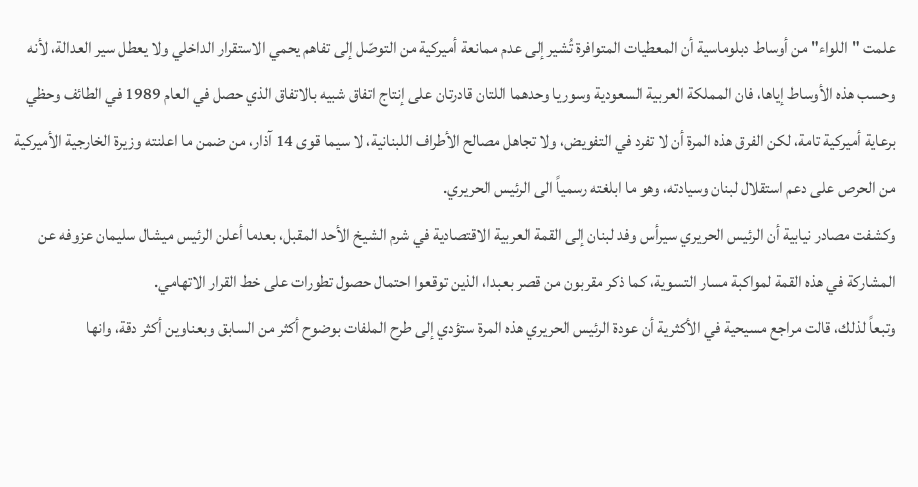علمت "اللواء" من أوساط دبلوماسية أن المعطيات المتوافرة تُشير إلى عدم ممانعة أميركية من التوصّل إلى تفاهم يحمي الاستقرار الداخلي ولا يعطل سير العدالة، لأنه وحسب هذه الأوساط إياها، فان المملكة العربية السعودية وسوريا وحدهما اللتان قادرتان على إنتاج اتفاق شبيه بالاتفاق الذي حصل في العام 1989 في الطائف وحظي برعاية أميركية تامة، لكن الفرق هذه المرة أن لا تفرد في التفويض، ولا تجاهل مصالح الأطراف اللبنانية، لا سيما قوى 14 آذار، من ضمن ما اعلنته وزيرة الخارجية الأميركية من الحرص على دعم استقلال لبنان وسيادته، وهو ما ابلغته رسمياً الى الرئيس الحريري.
وكشفت مصادر نيابية أن الرئيس الحريري سيرأس وفد لبنان إلى القمة العربية الاقتصادية في شرم الشيخ الأحد المقبل، بعدما أعلن الرئيس ميشال سليمان عزوفه عن المشاركة في هذه القمة لمواكبة مسار التسوية، كما ذكر مقربون من قصر بعبدا، الذين توقعوا احتمال حصول تطورات على خط القرار الاتهامي.
وتبعاً لذلك، قالت مراجع مسيحية في الأكثرية أن عودة الرئيس الحريري هذه المرة ستؤدي إلى طرح الملفات بوضوح أكثر من السابق وبعناوين أكثر دقة، وانها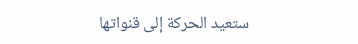ستعيد الحركة إلى قنواتها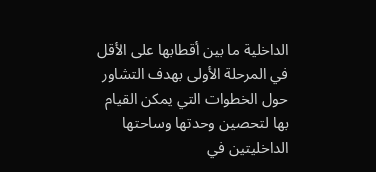الداخلية ما بين أقطابها على الأقل في المرحلة الأولى بهدف التشاور حول الخطوات التي يمكن القيام بها لتحصين وحدتها وساحتها الداخليتين في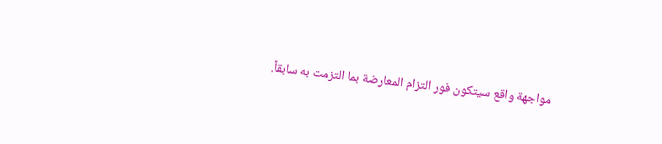مواجهة واقع سيتكون فور التزام المعارضة بما التزمت به سابقاً.